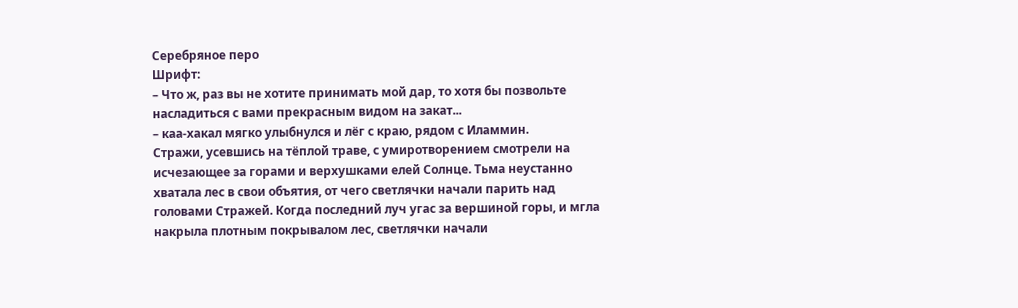Серебряное перо
Шрифт:
– Что ж, раз вы не хотите принимать мой дар, то хотя бы позвольте насладиться с вами прекрасным видом на закат...
– каа-хакал мягко улыбнулся и лёг с краю, рядом с Иламмин.
Стражи, усевшись на тёплой траве, с умиротворением смотрели на исчезающее за горами и верхушками елей Солнце. Тьма неустанно хватала лес в свои объятия, от чего светлячки начали парить над головами Стражей. Когда последний луч угас за вершиной горы, и мгла накрыла плотным покрывалом лес, светлячки начали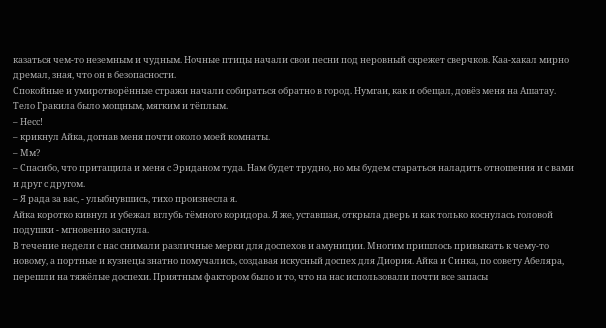казаться чем-то неземным и чудным. Ночные птицы начали свои песни под неровный скрежет сверчков. Каа-хакал мирно дремал, зная, что он в безопасности.
Спокойные и умиротворённые стражи начали собираться обратно в город. Нумгаи, как и обещал, довёз меня на Ашатау. Тело Гракила было мощным, мягким и тёплым.
– Несс!
– крикнул Айка, догнав меня почти около моей комнаты.
– Мм?
– Спасибо, что притащила и меня с Эриданом туда. Нам будет трудно, но мы будем стараться наладить отношения и с вами и друг с другом.
– Я рада за вас, - улыбнувшись, тихо произнесла я.
Айка коротко кивнул и убежал вглубь тёмного коридора. Я же, уставшая, открыла дверь и как только коснулась головой подушки - мгновенно заснула.
В течение недели с нас снимали различные мерки для доспехов и амуниции. Многим пришлось привыкать к чему-то новому, а портные и кузнецы знатно помучались, создавая искусный доспех для Диория. Айка и Синка, по совету Абеляра, перешли на тяжёлые доспехи. Приятным фактором было и то, что на нас использовали почти все запасы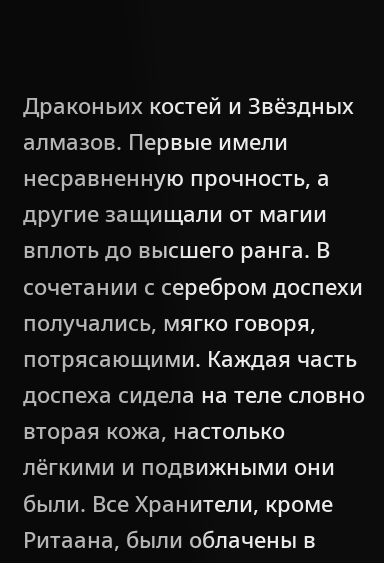Драконьих костей и Звёздных алмазов. Первые имели несравненную прочность, а другие защищали от магии вплоть до высшего ранга. В сочетании с серебром доспехи получались, мягко говоря, потрясающими. Каждая часть доспеха сидела на теле словно вторая кожа, настолько лёгкими и подвижными они были. Все Хранители, кроме Ритаана, были облачены в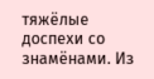тяжёлые доспехи со знамёнами. Из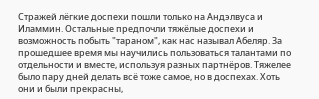Стражей лёгкие доспехи пошли только на Андэлвуса и Иламмин. Остальные предпочли тяжёлые доспехи и возможность побыть "тараном", как нас называл Абеляр. За прошедшее время мы научились пользоваться талантами по отдельности и вместе, используя разных партнёров. Тяжелее было пару дней делать всё тоже самое, но в доспехах. Хоть они и были прекрасны,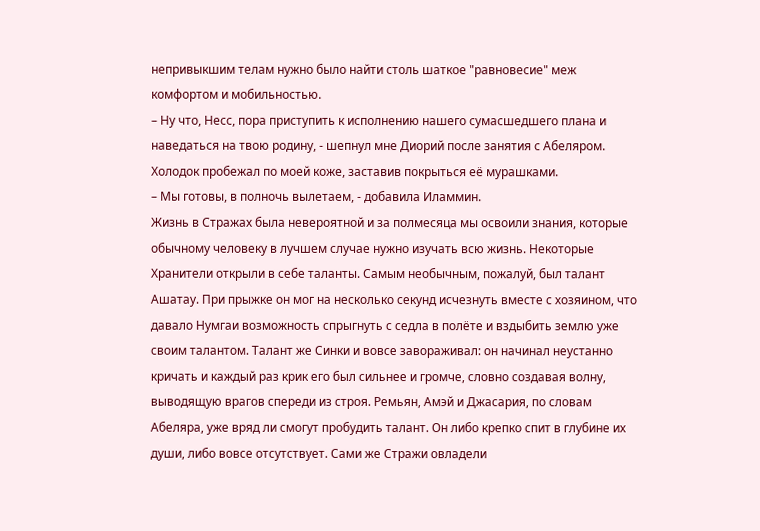непривыкшим телам нужно было найти столь шаткое "равновесие" меж комфортом и мобильностью.
– Ну что, Несс, пора приступить к исполнению нашего сумасшедшего плана и наведаться на твою родину, - шепнул мне Диорий после занятия с Абеляром.
Холодок пробежал по моей коже, заставив покрыться её мурашками.
– Мы готовы, в полночь вылетаем, - добавила Иламмин.
Жизнь в Стражах была невероятной и за полмесяца мы освоили знания, которые обычному человеку в лучшем случае нужно изучать всю жизнь. Некоторые Хранители открыли в себе таланты. Самым необычным, пожалуй, был талант Ашатау. При прыжке он мог на несколько секунд исчезнуть вместе с хозяином, что давало Нумгаи возможность спрыгнуть с седла в полёте и вздыбить землю уже своим талантом. Талант же Синки и вовсе завораживал: он начинал неустанно кричать и каждый раз крик его был сильнее и громче, словно создавая волну, выводящую врагов спереди из строя. Ремьян, Амэй и Джасария, по словам Абеляра, уже вряд ли смогут пробудить талант. Он либо крепко спит в глубине их души, либо вовсе отсутствует. Сами же Стражи овладели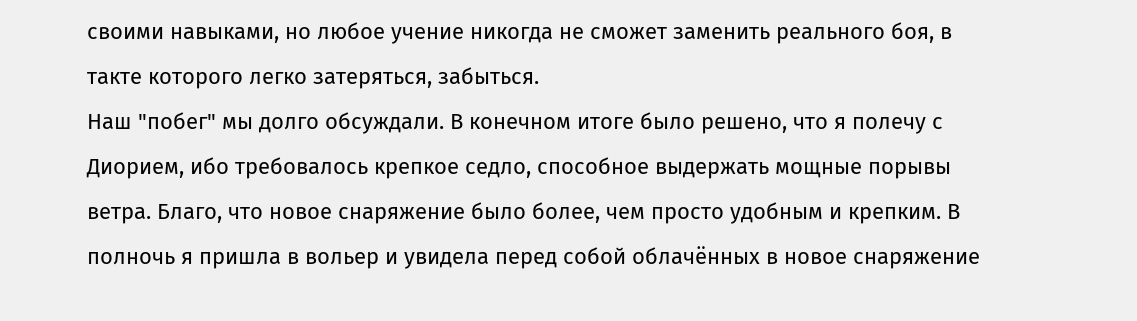своими навыками, но любое учение никогда не сможет заменить реального боя, в такте которого легко затеряться, забыться.
Наш "побег" мы долго обсуждали. В конечном итоге было решено, что я полечу с Диорием, ибо требовалось крепкое седло, способное выдержать мощные порывы ветра. Благо, что новое снаряжение было более, чем просто удобным и крепким. В полночь я пришла в вольер и увидела перед собой облачённых в новое снаряжение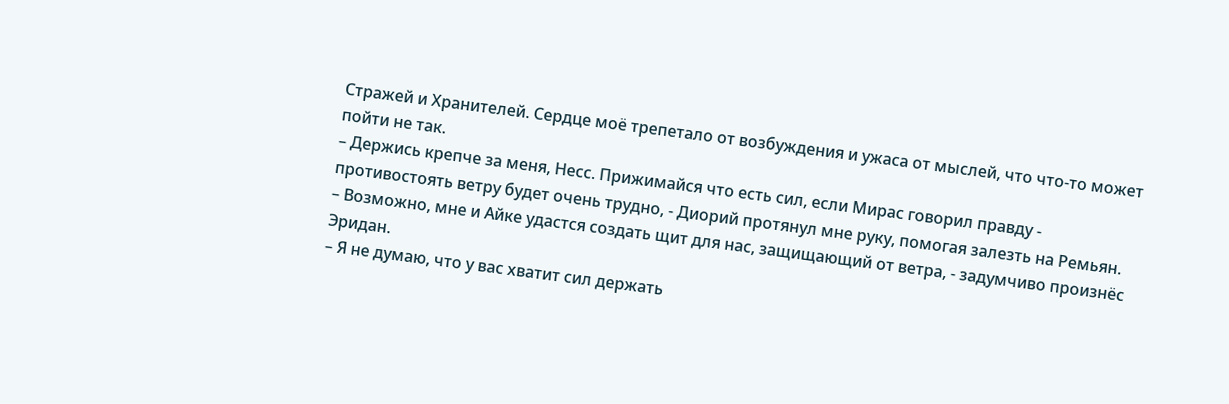Стражей и Хранителей. Сердце моё трепетало от возбуждения и ужаса от мыслей, что что-то может пойти не так.
– Держись крепче за меня, Несс. Прижимайся что есть сил, если Мирас говорил правду - противостоять ветру будет очень трудно, - Диорий протянул мне руку, помогая залезть на Ремьян.
– Возможно, мне и Айке удастся создать щит для нас, защищающий от ветра, - задумчиво произнёс Эридан.
– Я не думаю, что у вас хватит сил держать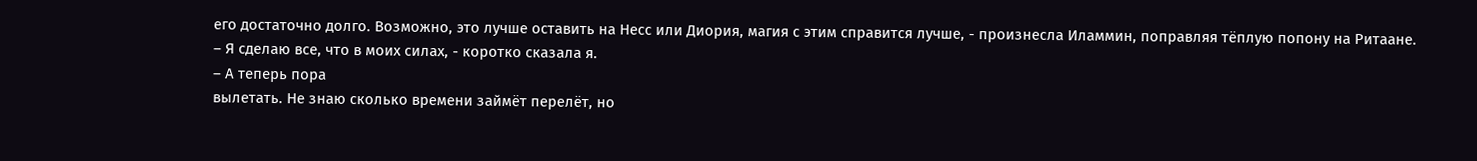его достаточно долго. Возможно, это лучше оставить на Несс или Диория, магия с этим справится лучше, - произнесла Иламмин, поправляя тёплую попону на Ритаане.
– Я сделаю все, что в моих силах, - коротко сказала я.
– А теперь пора
вылетать. Не знаю сколько времени займёт перелёт, но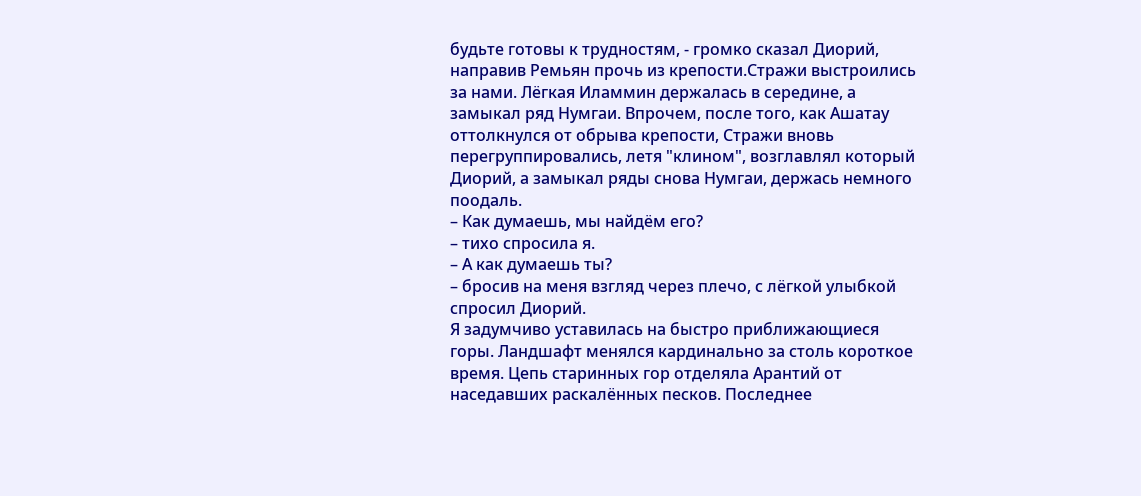будьте готовы к трудностям, - громко сказал Диорий, направив Ремьян прочь из крепости.Стражи выстроились за нами. Лёгкая Иламмин держалась в середине, а замыкал ряд Нумгаи. Впрочем, после того, как Ашатау оттолкнулся от обрыва крепости, Стражи вновь перегруппировались, летя "клином", возглавлял который Диорий, а замыкал ряды снова Нумгаи, держась немного поодаль.
– Как думаешь, мы найдём его?
– тихо спросила я.
– А как думаешь ты?
– бросив на меня взгляд через плечо, с лёгкой улыбкой спросил Диорий.
Я задумчиво уставилась на быстро приближающиеся горы. Ландшафт менялся кардинально за столь короткое время. Цепь старинных гор отделяла Арантий от наседавших раскалённых песков. Последнее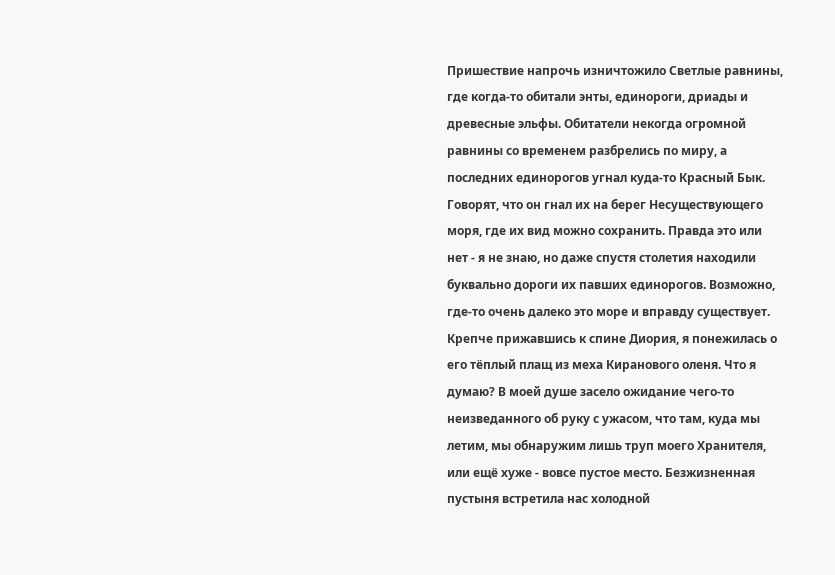Пришествие напрочь изничтожило Светлые равнины, где когда-то обитали энты, единороги, дриады и древесные эльфы. Обитатели некогда огромной равнины со временем разбрелись по миру, а последних единорогов угнал куда-то Красный Бык. Говорят, что он гнал их на берег Несуществующего моря, где их вид можно сохранить. Правда это или нет - я не знаю, но даже спустя столетия находили буквально дороги их павших единорогов. Возможно, где-то очень далеко это море и вправду существует.
Крепче прижавшись к спине Диория, я понежилась о его тёплый плащ из меха Киранового оленя. Что я думаю? В моей душе засело ожидание чего-то неизведанного об руку с ужасом, что там, куда мы летим, мы обнаружим лишь труп моего Хранителя, или ещё хуже - вовсе пустое место. Безжизненная пустыня встретила нас холодной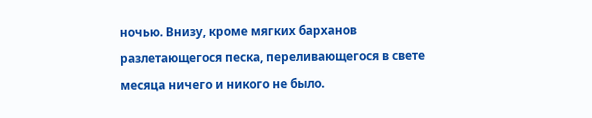ночью. Внизу, кроме мягких барханов разлетающегося песка, переливающегося в свете месяца ничего и никого не было.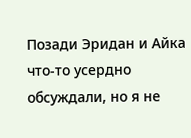Позади Эридан и Айка что-то усердно обсуждали, но я не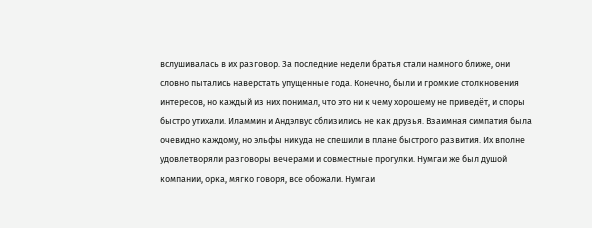вслушивалась в их разговор. За последние недели братья стали намного ближе, они словно пытались наверстать упущенные года. Конечно, были и громкие столкновения интересов, но каждый из них понимал, что это ни к чему хорошему не приведёт, и споры быстро утихали. Иламмин и Андэлвус сблизились не как друзья. Взаимная симпатия была очевидно каждому, но эльфы никуда не спешили в плане быстрого развития. Их вполне удовлетворяли разговоры вечерами и совместные прогулки. Нумгаи же был душой компании, орка, мягко говоря, все обожали. Нумгаи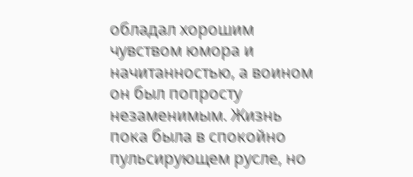обладал хорошим чувством юмора и начитанностью, а воином он был попросту незаменимым. Жизнь пока была в спокойно пульсирующем русле, но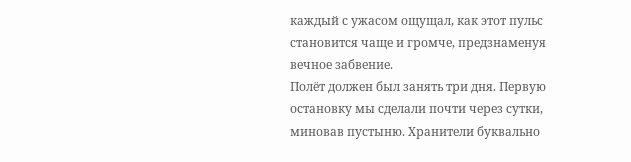каждый с ужасом ощущал, как этот пульс становится чаще и громче, предзнаменуя вечное забвение.
Полёт должен был занять три дня. Первую остановку мы сделали почти через сутки, миновав пустыню. Хранители буквально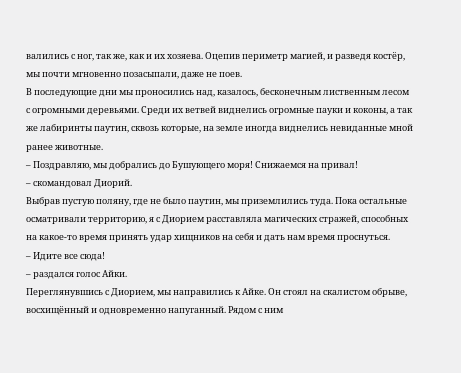валились с ног, так же, как и их хозяева. Оцепив периметр магией, и разведя костёр, мы почти мгновенно позасыпали, даже не поев.
В последующие дни мы проносились над, казалось, бесконечным лиственным лесом с огромными деревьями. Среди их ветвей виднелись огромные пауки и коконы, а так же лабиринты паутин, сквозь которые, на земле иногда виднелись невиданные мной ранее животные.
– Поздравляю, мы добрались до Бушующего моря! Снижаемся на привал!
– скомандовал Диорий.
Выбрав пустую поляну, где не было паутин, мы приземлились туда. Пока остальные осматривали территорию, я с Диорием расставляла магических стражей, способных на какое-то время принять удар хищников на себя и дать нам время проснуться.
– Идите все сюда!
– раздался голос Айки.
Переглянувшись с Диорием, мы направились к Айке. Он стоял на скалистом обрыве, восхищённый и одновременно напуганный. Рядом с ним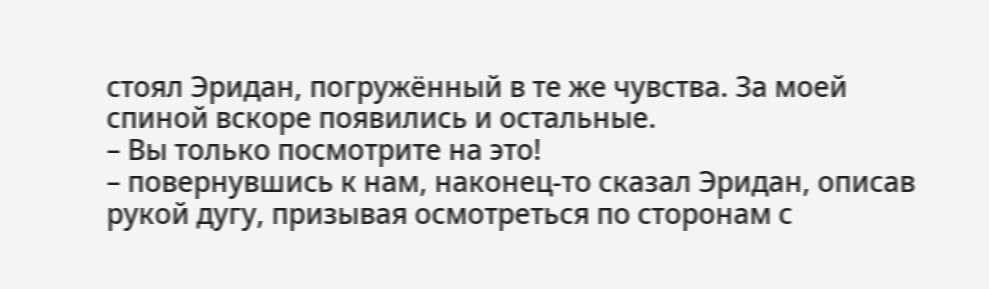стоял Эридан, погружённый в те же чувства. За моей спиной вскоре появились и остальные.
– Вы только посмотрите на это!
– повернувшись к нам, наконец-то сказал Эридан, описав рукой дугу, призывая осмотреться по сторонам с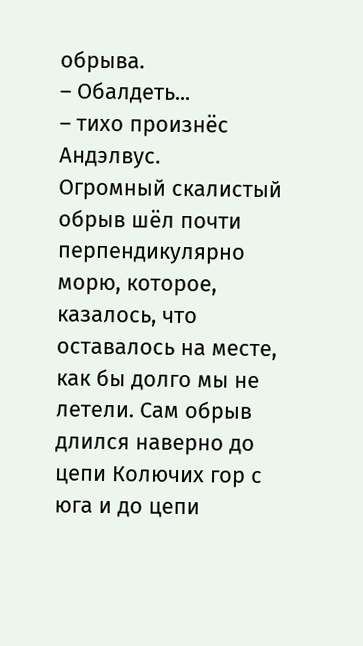обрыва.
– Обалдеть...
– тихо произнёс Андэлвус.
Огромный скалистый обрыв шёл почти перпендикулярно морю, которое, казалось, что оставалось на месте, как бы долго мы не летели. Сам обрыв длился наверно до цепи Колючих гор с юга и до цепи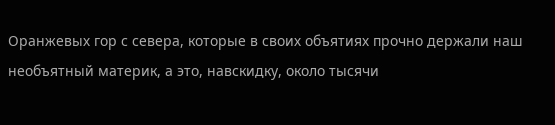Оранжевых гор с севера, которые в своих объятиях прочно держали наш необъятный материк, а это, навскидку, около тысячи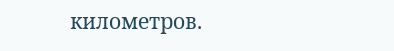километров.